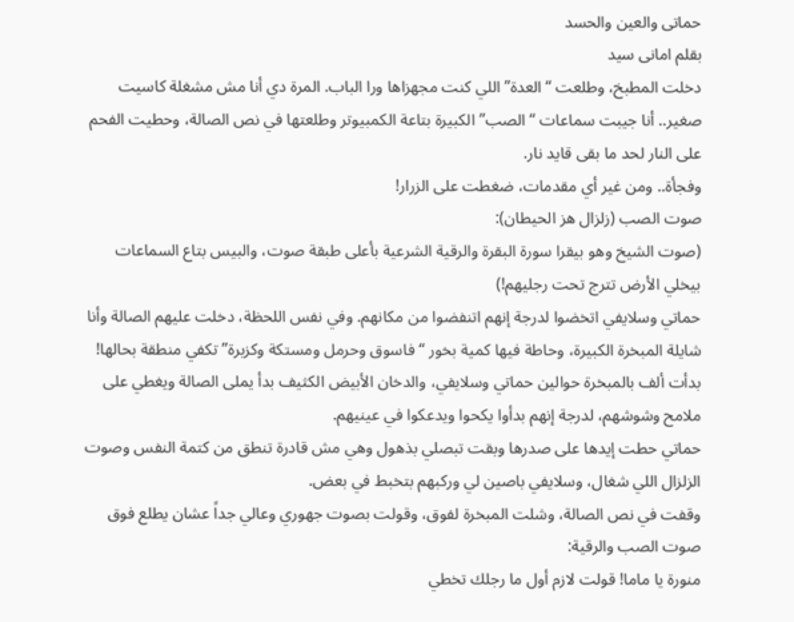حماتى والعين والحسد
بقلم امانى سيد
دخلت المطبخ، وطلعت “العدة” اللي كنت مجهزاها ورا الباب. المرة دي أنا مش مشغلة كاسيت صغير.. أنا جيبت سماعات “الصب” الكبيرة بتاعة الكمبيوتر وطلعتها في نص الصالة، وحطيت الفحم على النار لحد ما بقى قايد نار.
وفجأة.. ومن غير أي مقدمات، ضغطت على الزرار!
صوت الصب (زلزال هز الحيطان):
(صوت الشيخ وهو بيقرا سورة البقرة والرقية الشرعية بأعلى طبقة صوت، والبيس بتاع السماعات بيخلي الأرض تترج تحت رجليهم!)
حماتي وسلايفي اتخضوا لدرجة إنهم اتنفضوا من مكانهم. وفي نفس اللحظة، دخلت عليهم الصالة وأنا شايلة المبخرة الكبيرة، وحاطة فيها كمية بخور “فاسوق وحرمل ومستكة وكزبرة” تكفي منطقة بحالها!
بدأت ألف بالمبخرة حوالين حماتي وسلايفي، والدخان الأبيض الكثيف بدأ يملى الصالة ويغطي على ملامح وشوشهم، لدرجة إنهم بدأوا يكحوا ويدعكوا في عينيهم.
حماتي حطت إيدها على صدرها وبقت تبصلي بذهول وهي مش قادرة تنطق من كتمة النفس وصوت الزلزال اللي شغال، وسلايفي باصين لي وركبهم بتخبط في بعض.
وقفت في نص الصالة، وشلت المبخرة لفوق، وقولت بصوت جهوري وعالي جداً عشان يطلع فوق صوت الصب والرقية:
منورة يا ماما! قولت لازم أول ما رجلك تخطي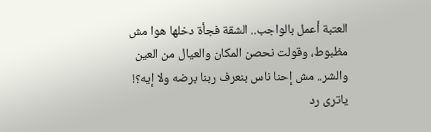العتبة أعمل بالواجب.. الشقة فجأة دخلها هوا مش مظبوط، وقولت نحصن المكان والعيال من العين والشر.. مش إحنا ناس بنعرف ربنا برضه ولا إيه؟!
ياترى رد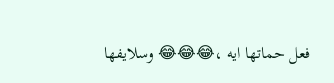فعل حماتها ايه ،😂😂😂 وسلايفها